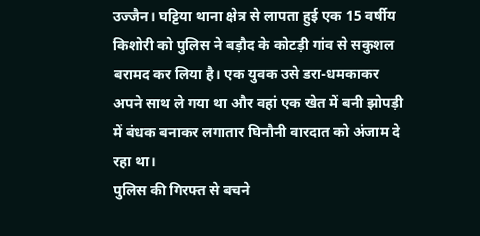उज्जैन। घट्टिया थाना क्षेत्र से लापता हुई एक 15 वर्षीय किशोरी को पुलिस ने बड़ौद के कोटड़ी गांव से सकुशल बरामद कर लिया है। एक युवक उसे डरा-धमकाकर अपने साथ ले गया था और वहां एक खेत में बनी झोपड़ी में बंधक बनाकर लगातार घिनौनी वारदात को अंजाम दे रहा था।
पुलिस की गिरफ्त से बचने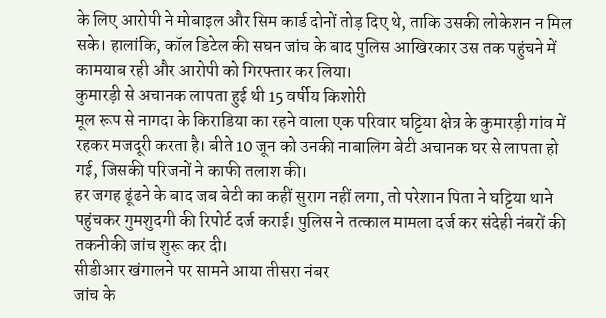के लिए आरोपी ने मोबाइल और सिम कार्ड दोनों तोड़ दिए थे, ताकि उसकी लोकेशन न मिल सके। हालांकि, कॉल डिटेल की सघन जांच के बाद पुलिस आखिरकार उस तक पहुंचने में कामयाब रही और आरोपी को गिरफ्तार कर लिया।
कुमारड़ी से अचानक लापता हुई थी 15 वर्षीय किशोरी
मूल रूप से नागदा के किराडिया का रहने वाला एक परिवार घट्टिया क्षेत्र के कुमारड़ी गांव में रहकर मजदूरी करता है। बीते 10 जून को उनकी नाबालिग बेटी अचानक घर से लापता हो गई, जिसकी परिजनों ने काफी तलाश की।
हर जगह ढूंढने के बाद जब बेटी का कहीं सुराग नहीं लगा, तो परेशान पिता ने घट्टिया थाने पहुंचकर गुमशुदगी की रिपोर्ट दर्ज कराई। पुलिस ने तत्काल मामला दर्ज कर संदेही नंबरों की तकनीकी जांच शुरू कर दी।
सीडीआर खंगालने पर सामने आया तीसरा नंबर
जांच के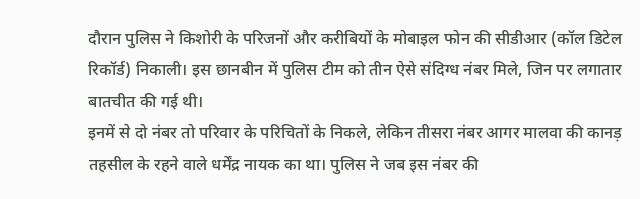दौरान पुलिस ने किशोरी के परिजनों और करीबियों के मोबाइल फोन की सीडीआर (कॉल डिटेल रिकॉर्ड) निकाली। इस छानबीन में पुलिस टीम को तीन ऐसे संदिग्ध नंबर मिले, जिन पर लगातार बातचीत की गई थी।
इनमें से दो नंबर तो परिवार के परिचितों के निकले, लेकिन तीसरा नंबर आगर मालवा की कानड़ तहसील के रहने वाले धर्मेंद्र नायक का था। पुलिस ने जब इस नंबर की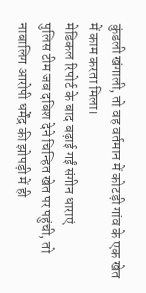कुंडली खंगाली, तो वह वर्तमान में कोटड़ी गांव के एक खेत में काम करता मिला।
मेडिकल रिपोर्ट के बाद बढ़ाई गईं संगीन धाराएं
पुलिस टीम जब दबिश देने चिन्हित खेत पर पहुंची, तो नाबालिग आरोपी धर्मेंद्र की झोपड़ी में ही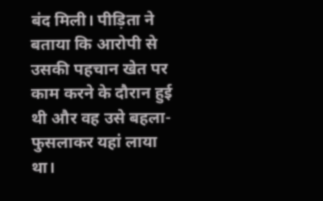बंद मिली। पीड़िता ने बताया कि आरोपी से उसकी पहचान खेत पर काम करने के दौरान हुई थी और वह उसे बहला-फुसलाकर यहां लाया था।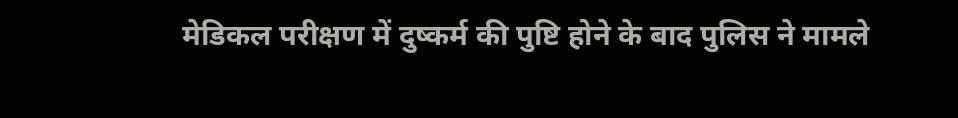मेडिकल परीक्षण में दुष्कर्म की पुष्टि होने के बाद पुलिस ने मामले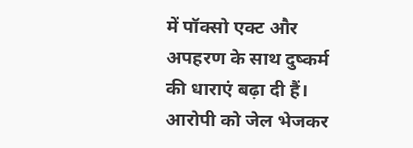में पॉक्सो एक्ट और अपहरण के साथ दुष्कर्म की धाराएं बढ़ा दी हैं। आरोपी को जेल भेजकर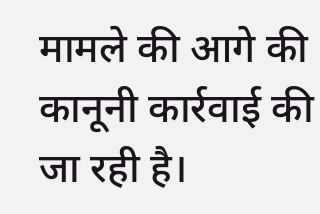मामले की आगे की कानूनी कार्रवाई की जा रही है।